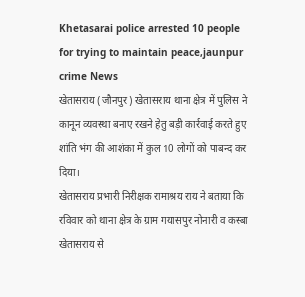Khetasarai police arrested 10 people for trying to maintain peace,jaunpur crime News
खेतासराय (जौनपुर) खेतासराय थाना क्षेत्र में पुलिस ने कानून व्यवस्था बनाए रखने हेतु बड़ी कार्रवाई करते हुए शांति भंग की आशंका में कुल 10 लोगों को पाबन्द कर दिया।
खेतासराय प्रभारी निरीक्षक रामाश्रय राय ने बताया कि रविवार को थाना क्षेत्र के ग्राम गयासपुर नोनारी व कस्बा खेतासराय से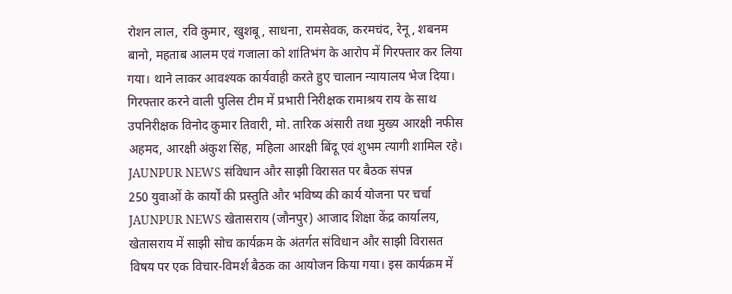रोशन लाल, रवि कुमार, खुशबू, साधना, रामसेवक, करमचंद, रेनू, शबनम बानो, महताब आलम एवं गजाला को शांतिभंग के आरोप में गिरफ्तार कर लिया गया। थाने लाकर आवश्यक कार्यवाही करते हुए चालान न्यायालय भेज दिया। गिरफ्तार करने वाली पुलिस टीम में प्रभारी निरीक्षक रामाश्रय राय के साथ उपनिरीक्षक विनोद कुमार तिवारी, मो. तारिक अंसारी तथा मुख्य आरक्षी नफीस अहमद, आरक्षी अंकुश सिंह, महिला आरक्षी बिंदू एवं शुभम त्यागी शामिल रहे।
JAUNPUR NEWS संविधान और साझी विरासत पर बैठक संपन्न
250 युवाओं के कार्यों की प्रस्तुति और भविष्य की कार्य योजना पर चर्चा
JAUNPUR NEWS खेतासराय (जौनपुर) आजाद शिक्षा केंद्र कार्यालय, खेतासराय में साझी सोच कार्यक्रम के अंतर्गत संविधान और साझी विरासत विषय पर एक विचार-विमर्श बैठक का आयोजन किया गया। इस कार्यक्रम में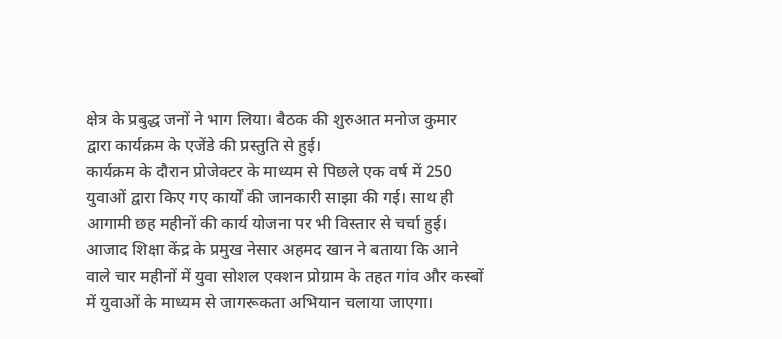क्षेत्र के प्रबुद्ध जनों ने भाग लिया। बैठक की शुरुआत मनोज कुमार द्वारा कार्यक्रम के एजेंडे की प्रस्तुति से हुई।
कार्यक्रम के दौरान प्रोजेक्टर के माध्यम से पिछले एक वर्ष में 250 युवाओं द्वारा किए गए कार्यों की जानकारी साझा की गई। साथ ही आगामी छह महीनों की कार्य योजना पर भी विस्तार से चर्चा हुई। आजाद शिक्षा केंद्र के प्रमुख नेसार अहमद खान ने बताया कि आने वाले चार महीनों में युवा सोशल एक्शन प्रोग्राम के तहत गांव और कस्बों में युवाओं के माध्यम से जागरूकता अभियान चलाया जाएगा।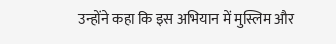उन्होंने कहा कि इस अभियान में मुस्लिम और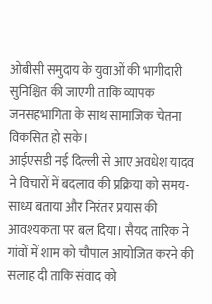ओबीसी समुदाय के युवाओं की भागीदारी सुनिश्चित की जाएगी ताकि व्यापक जनसहभागिता के साथ सामाजिक चेतना विकसित हो सके।
आईएसडी नई दिल्ली से आए अवधेश यादव ने विचारों में बदलाव की प्रक्रिया को समय-साध्य बताया और निरंतर प्रयास की आवश्यकता पर बल दिया। सैयद तारिक ने गांवों में शाम को चौपाल आयोजित करने की सलाह दी ताकि संवाद को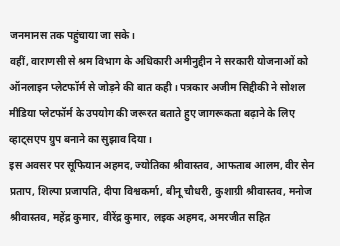जनमानस तक पहुंचाया जा सके।
वहीं, वाराणसी से श्रम विभाग के अधिकारी अमीनुद्दीन ने सरकारी योजनाओं को ऑनलाइन प्लेटफॉर्म से जोड़ने की बात कही। पत्रकार अजीम सिद्दीकी ने सोशल मीडिया प्लेटफॉर्म के उपयोग की जरूरत बताते हुए जागरूकता बढ़ाने के लिए व्हाट्सएप ग्रुप बनाने का सुझाव दिया।
इस अवसर पर सूफियान अहमद, ज्योतिका श्रीवास्तव, आफताब आलम, वीर सेन प्रताप, शिल्पा प्रजापति, दीपा विश्वकर्मा, बीनू चौधरी, कुशाग्री श्रीवास्तव, मनोज श्रीवास्तव, महेंद्र कुमार, वीरेंद्र कुमार, लइक अहमद, अमरजीत सहित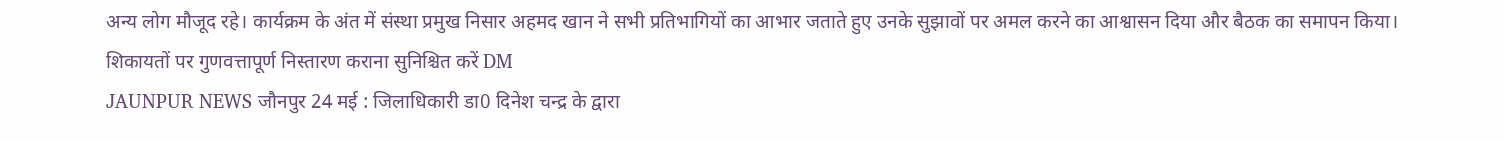अन्य लोग मौजूद रहे। कार्यक्रम के अंत में संस्था प्रमुख निसार अहमद खान ने सभी प्रतिभागियों का आभार जताते हुए उनके सुझावों पर अमल करने का आश्वासन दिया और बैठक का समापन किया।
शिकायतों पर गुणवत्तापूर्ण निस्तारण कराना सुनिश्चित करें DM
JAUNPUR NEWS जौनपुर 24 मई : जिलाधिकारी डा0 दिनेश चन्द्र के द्वारा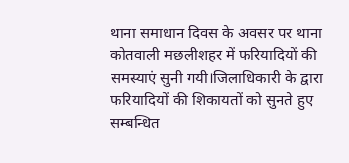थाना समाधान दिवस के अवसर पर थाना कोतवाली मछलीशहर में फरियादियों की समस्याएं सुनी गयी।जिलाधिकारी के द्वारा फरियादियों की शिकायतों को सुनते हुए सम्बन्धित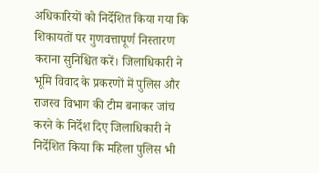अधिकारियों को निर्देशित किया गया कि शिकायतों पर गुणवत्तापूर्ण निस्तारण कराना सुनिश्चित करें। जिलाधिकारी ने भूमि विवाद के प्रकरणों में पुलिस और राजस्व विभाग की टीम बनाकर जांच करने के निर्देश दिए जिलाधिकारी ने निर्देशित किया कि महिला पुलिस भी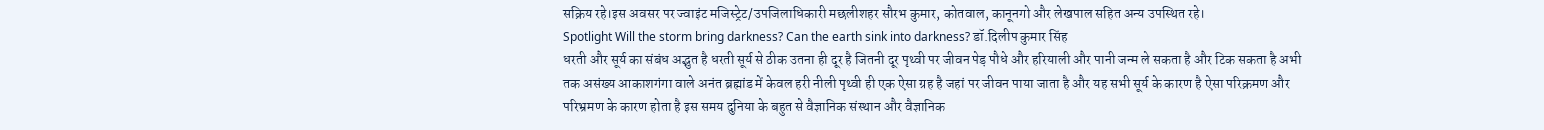सक्रिय रहे।इस अवसर पर ज्वाइंट मजिस्ट्रेट/उपजिलाधिकारी मछलीशहर सौरभ कुमार, कोतवाल, कानूनगो और लेखपाल सहित अन्य उपस्थित रहे।
Spotlight Will the storm bring darkness? Can the earth sink into darkness? डॉ.दिलीप कुमार सिंह
धरती और सूर्य का संबंध अद्भुत है धरती सूर्य से ठीक उतना ही दूर है जितनी दूर पृथ्वी पर जीवन पेड़ पौधे और हरियाली और पानी जन्म ले सकता है और टिक सकता है अभी तक असंख्य आकाशगंगा वाले अनंत ब्रह्मांड में केवल हरी नीली पृथ्वी ही एक ऐसा ग्रह है जहां पर जीवन पाया जाता है और यह सभी सूर्य के कारण है ऐसा परिक्रमण और परिभ्रमण के कारण होता है इस समय दुनिया के बहुत से वैज्ञानिक संस्थान और वैज्ञानिक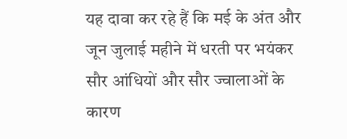यह दावा कर रहे हैं कि मई के अंत और जून जुलाई महीने में धरती पर भयंकर सौर आंधियों और सौर ज्वालाओं के कारण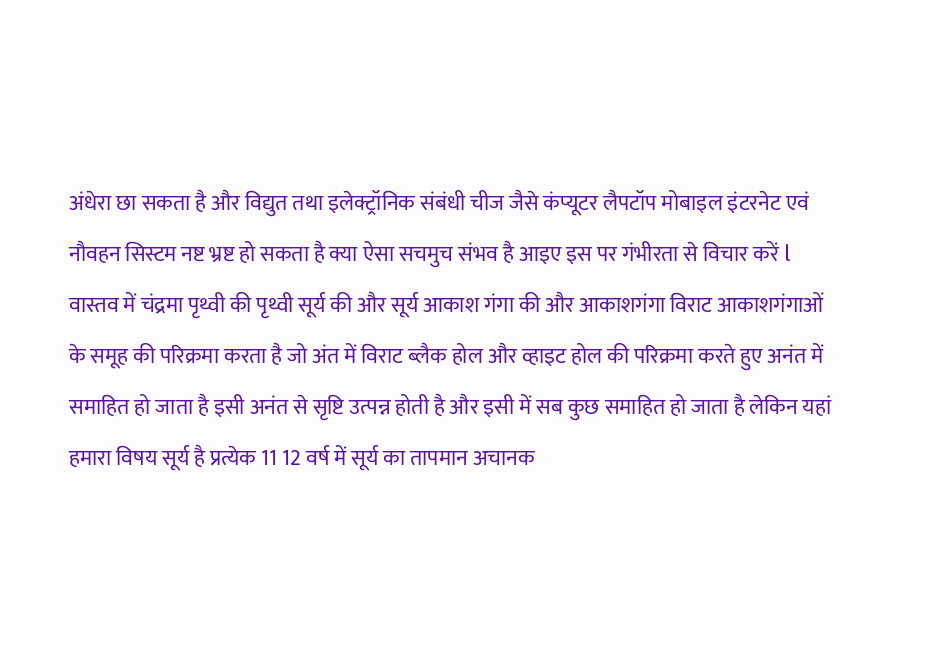अंधेरा छा सकता है और विद्युत तथा इलेक्ट्रॉनिक संबंधी चीज जैसे कंप्यूटर लैपटॉप मोबाइल इंटरनेट एवं नौवहन सिस्टम नष्ट भ्रष्ट हो सकता है क्या ऐसा सचमुच संभव है आइए इस पर गंभीरता से विचार करें l
वास्तव में चंद्रमा पृथ्वी की पृथ्वी सूर्य की और सूर्य आकाश गंगा की और आकाशगंगा विराट आकाशगंगाओं के समूह की परिक्रमा करता है जो अंत में विराट ब्लैक होल और व्हाइट होल की परिक्रमा करते हुए अनंत में समाहित हो जाता है इसी अनंत से सृष्टि उत्पन्न होती है और इसी में सब कुछ समाहित हो जाता है लेकिन यहां हमारा विषय सूर्य है प्रत्येक 11 12 वर्ष में सूर्य का तापमान अचानक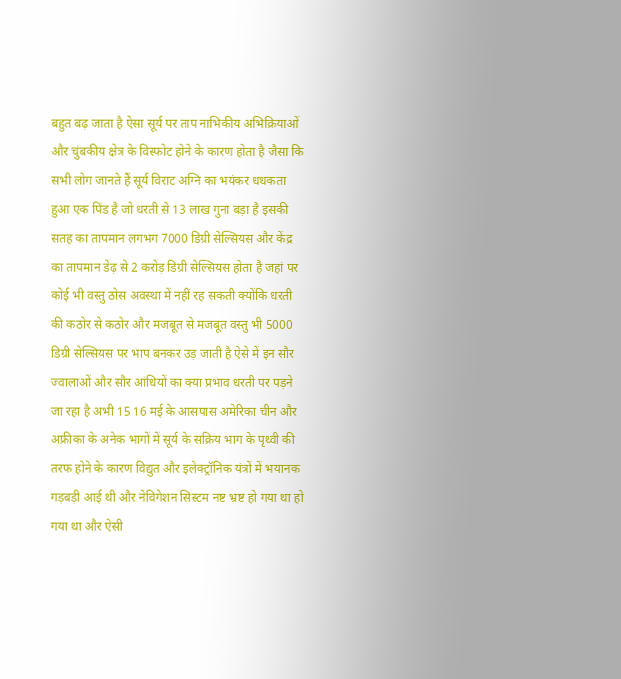बहुत बढ़ जाता है ऐसा सूर्य पर ताप नाभिकीय अभिक्रियाओं और चुंबकीय क्षेत्र के विस्फोट होने के कारण होता है जैसा कि सभी लोग जानते हैं सूर्य विराट अग्नि का भयंकर धधकता हुआ एक पिंड है जो धरती से 13 लाख गुना बड़ा है इसकी सतह का तापमान लगभग 7000 डिग्री सेल्सियस और केंद्र का तापमान डेढ़ से 2 करोड़ डिग्री सेल्सियस होता है जहां पर कोई भी वस्तु ठोस अवस्था में नहीं रह सकती क्योंकि धरती की कठोर से कठोर और मजबूत से मजबूत वस्तु भी 5000 डिग्री सेल्सियस पर भाप बनकर उड़ जाती है ऐसे में इन सौर ज्वालाओं और सौर आंधियों का क्या प्रभाव धरती पर पड़ने जा रहा है अभी 15 16 मई के आसपास अमेरिका चीन और अफ्रीका के अनेक भागों में सूर्य के सक्रिय भाग के पृथ्वी की तरफ होने के कारण विद्युत और इलेक्ट्रॉनिक यंत्रों में भयानक गड़बड़ी आई थी और नेविगेशन सिस्टम नष्ट भ्रष्ट हो गया था हो गया था और ऐसी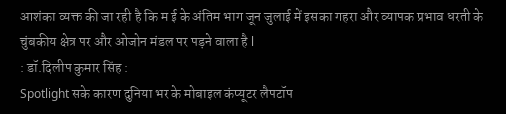आशंका व्यक्त की जा रही है कि म ई के अंतिम भाग जून जुलाई में इसका गहरा और व्यापक प्रभाव धरती के चुंबकीय क्षेत्र पर और ओजोन मंडल पर पड़ने वाला है l
: डॉ.दिलीप कुमार सिंह :
Spotlight सके कारण दुनिया भर के मोबाइल कंप्यूटर लैपटॉप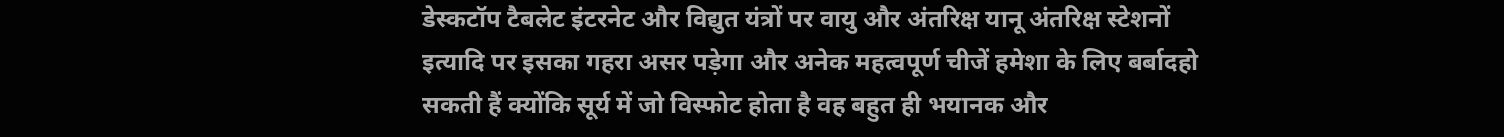डेस्कटॉप टैबलेट इंटरनेट और विद्युत यंत्रों पर वायु और अंतरिक्ष यानू अंतरिक्ष स्टेशनों इत्यादि पर इसका गहरा असर पड़ेगा और अनेक महत्वपूर्ण चीजें हमेशा के लिए बर्बादहो सकती हैं क्योंकि सूर्य में जो विस्फोट होता है वह बहुत ही भयानक और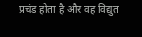प्रचंड होता है और वह विद्युत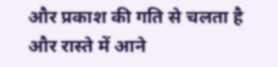और प्रकाश की गति से चलता है और रास्ते में आने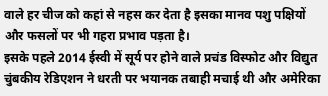वाले हर चीज को कहां से नहस कर देता है इसका मानव पशु पक्षियों और फसलों पर भी गहरा प्रभाव पड़ता है।
इसके पहले 2014 ईस्वी में सूर्य पर होने वाले प्रचंड विस्फोट और विद्युत चुंबकीय रेडिएशन ने धरती पर भयानक तबाही मचाई थी और अमेरिका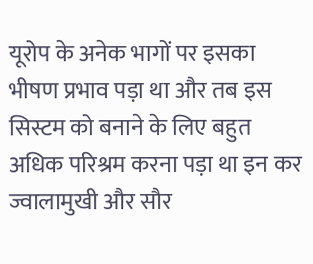यूरोप के अनेक भागों पर इसका भीषण प्रभाव पड़ा था और तब इस सिस्टम को बनाने के लिए बहुत अधिक परिश्रम करना पड़ा था इन कर ज्वालामुखी और सौर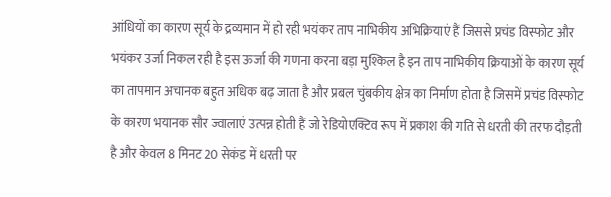आंधियों का कारण सूर्य के द्रव्यमान में हो रही भयंकर ताप नाभिकीय अभिक्रियाएं हैं जिससे प्रचंड विस्फोट और भयंकर उर्जा निकल रही है इस ऊर्जा की गणना करना बड़ा मुश्किल है इन ताप नाभिकीय क्रियाओं के कारण सूर्य का तापमान अचानक बहुत अधिक बढ़ जाता है और प्रबल चुंबकीय क्षेत्र का निर्माण होता है जिसमें प्रचंड विस्फोट के कारण भयानक सौर ज्वालाएं उत्पन्न होती हैं जो रेडियोएक्टिव रूप में प्रकाश की गति से धरती की तरफ दौड़ती है और केवल 8 मिनट 20 सेकंड में धरती पर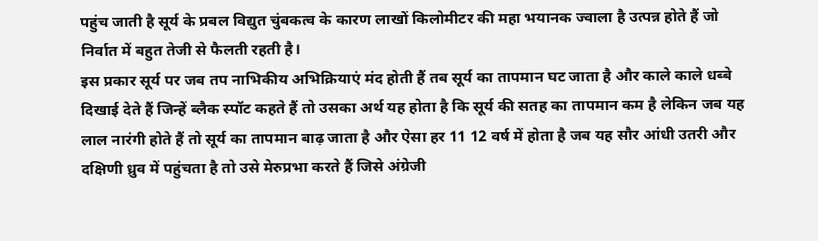पहुंच जाती है सूर्य के प्रबल विद्युत चुंबकत्व के कारण लाखों किलोमीटर की महा भयानक ज्वाला है उत्पन्न होते हैं जो निर्वात में बहुत तेजी से फैलती रहती है।
इस प्रकार सूर्य पर जब तप नाभिकीय अभिक्रियाएं मंद होती हैं तब सूर्य का तापमान घट जाता है और काले काले धब्बे दिखाई देते हैं जिन्हें ब्लैक स्पॉट कहते हैं तो उसका अर्थ यह होता है कि सूर्य की सतह का तापमान कम है लेकिन जब यह लाल नारंगी होते हैं तो सूर्य का तापमान बाढ़ जाता है और ऐसा हर 11 12 वर्ष में होता है जब यह सौर आंधी उतरी और दक्षिणी ध्रुव में पहुंचता है तो उसे मेरुप्रभा करते हैं जिसे अंग्रेजी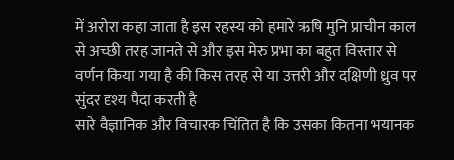में अरोरा कहा जाता है इस रहस्य को हमारे ऋषि मुनि प्राचीन काल से अच्छी तरह जानते से और इस मेरु प्रभा का बहुत विस्तार से वर्णन किया गया है की किस तरह से या उत्तरी और दक्षिणी ध्रुव पर सुंदर दृश्य पैदा करती है
सारे वैज्ञानिक और विचारक चिंतित है कि उसका कितना भयानक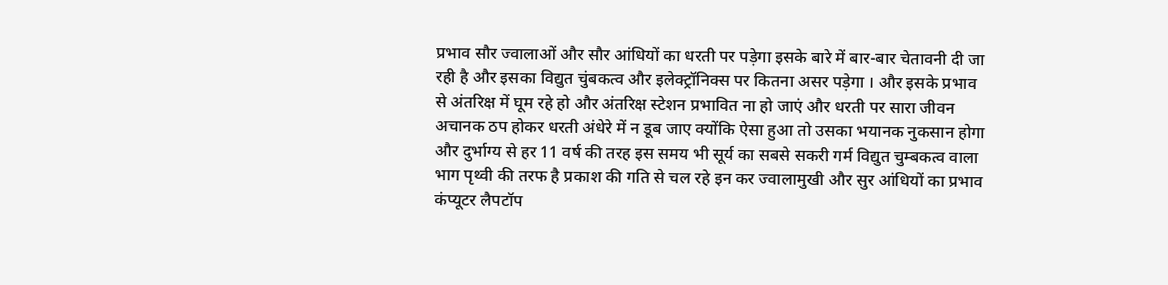प्रभाव सौर ज्वालाओं और सौर आंधियों का धरती पर पड़ेगा इसके बारे में बार-बार चेतावनी दी जा रही है और इसका विद्युत चुंबकत्व और इलेक्ट्रॉनिक्स पर कितना असर पड़ेगा । और इसके प्रभाव से अंतरिक्ष में घूम रहे हो और अंतरिक्ष स्टेशन प्रभावित ना हो जाएं और धरती पर सारा जीवन अचानक ठप होकर धरती अंधेरे में न डूब जाए क्योंकि ऐसा हुआ तो उसका भयानक नुकसान होगा और दुर्भाग्य से हर 11 वर्ष की तरह इस समय भी सूर्य का सबसे सकरी गर्म विद्युत चुम्बकत्व वाला भाग पृथ्वी की तरफ है प्रकाश की गति से चल रहे इन कर ज्वालामुखी और सुर आंधियों का प्रभाव कंप्यूटर लैपटॉप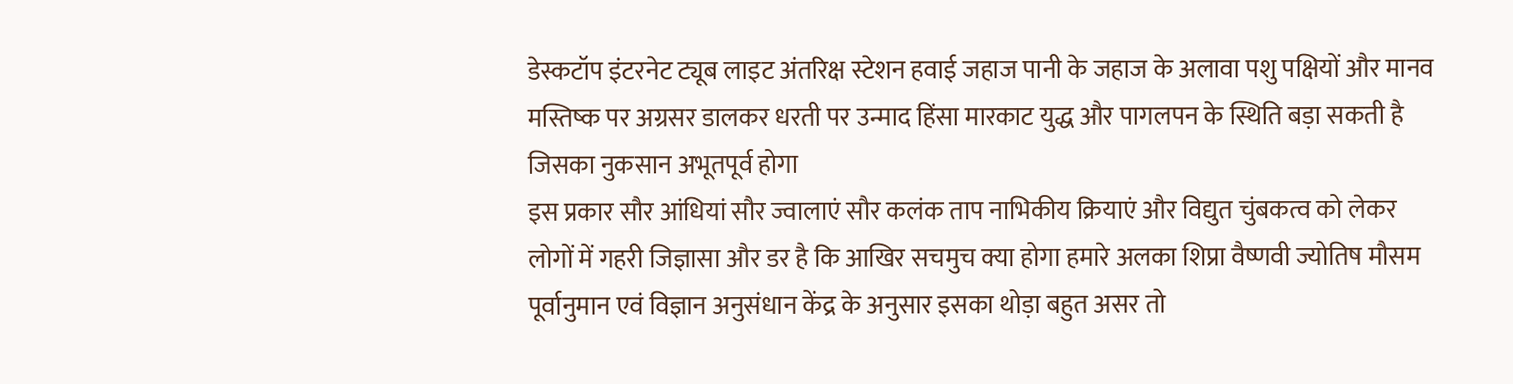डेस्कटॉप इंटरनेट ट्यूब लाइट अंतरिक्ष स्टेशन हवाई जहाज पानी के जहाज के अलावा पशु पक्षियों और मानव मस्तिष्क पर अग्रसर डालकर धरती पर उन्माद हिंसा मारकाट युद्ध और पागलपन के स्थिति बड़ा सकती है जिसका नुकसान अभूतपूर्व होगा
इस प्रकार सौर आंधियां सौर ज्वालाएं सौर कलंक ताप नाभिकीय क्रियाएं और विद्युत चुंबकत्व को लेकर लोगों में गहरी जिज्ञासा और डर है कि आखिर सचमुच क्या होगा हमारे अलका शिप्रा वैष्णवी ज्योतिष मौसम पूर्वानुमान एवं विज्ञान अनुसंधान केंद्र के अनुसार इसका थोड़ा बहुत असर तो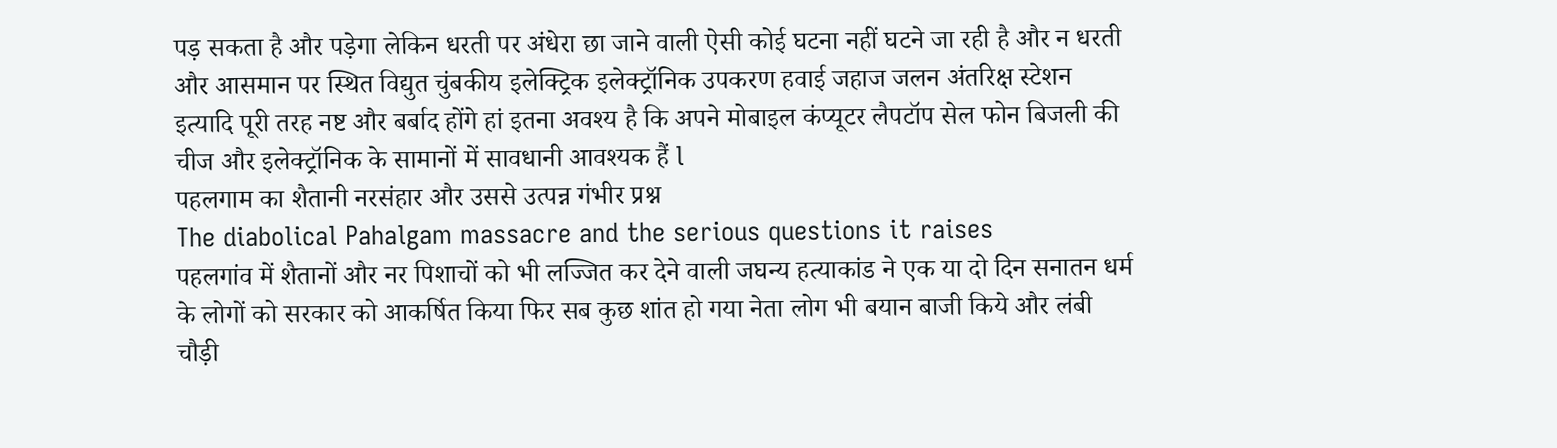पड़ सकता है और पड़ेगा लेकिन धरती पर अंधेरा छा जाने वाली ऐसी कोई घटना नहीं घटने जा रही है और न धरती और आसमान पर स्थित विद्युत चुंबकीय इलेक्ट्रिक इलेक्ट्रॉनिक उपकरण हवाई जहाज जलन अंतरिक्ष स्टेशन इत्यादि पूरी तरह नष्ट और बर्बाद होंगे हां इतना अवश्य है कि अपने मोबाइल कंप्यूटर लैपटॉप सेल फोन बिजली की चीज और इलेक्ट्रॉनिक के सामानों में सावधानी आवश्यक हैं l
पहलगाम का शैतानी नरसंहार और उससे उत्पन्न गंभीर प्रश्न
The diabolical Pahalgam massacre and the serious questions it raises
पहलगांव में शैतानों और नर पिशाचों को भी लज्जित कर देने वाली जघन्य हत्याकांड ने एक या दो दिन सनातन धर्म के लोगों को सरकार को आकर्षित किया फिर सब कुछ शांत हो गया नेता लोग भी बयान बाजी किये और लंबी चौड़ी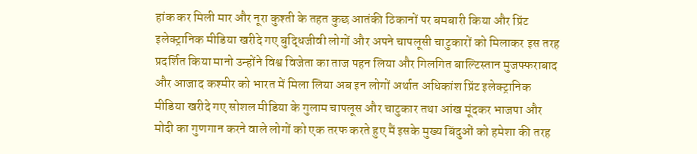हांक कर मिली मार और नूरा कुश्ती के तहत कुछ आतंकी ठिकानों पर बमबारी किया और प्रिंट इलेक्ट्रानिक मीडिया खरीदे गए बुद्धिजीवी लोगों और अपने चापलूसी चाटुकारों को मिलाकर इस तरह प्रदर्शित किया मानो उन्होंने विश्व विजेता का ताज पहन लिया और गिलगित बाल्टिस्तान मुजफ्फराबाद और आजाद कश्मीर को भारत में मिला लिया अब इन लोगों अर्थात अधिकांश प्रिंट इलेक्ट्रानिक मीडिया खरीदे गए सोशल मीडिया के गुलाम चापलूस और चाटुकार तथा आंख मूंदकर भाजपा और मोदी का गुणगान करने वाले लोगों को एक तरफ करते हुए मैं इसके मुख्य बिंदुओं को हमेशा की तरह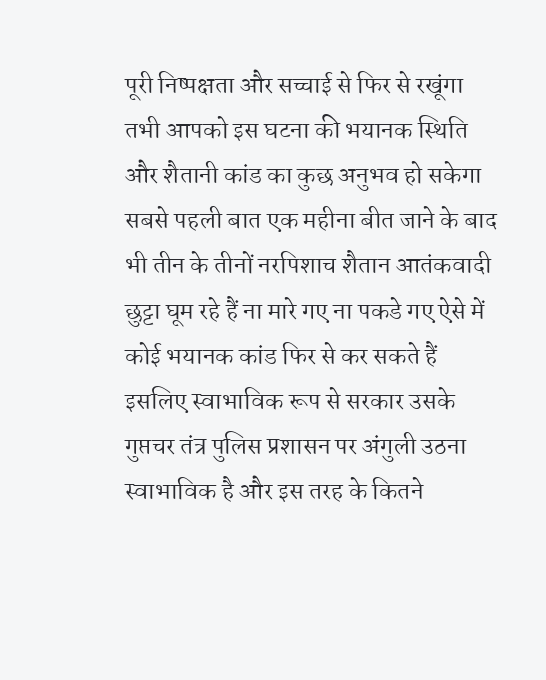पूरी निष्पक्षता और सच्चाई से फिर से रखूंगा तभी आपको इस घटना की भयानक स्थिति और शैतानी कांड का कुछ अनुभव हो सकेगा
सबसे पहली बात एक महीना बीत जाने के बाद भी तीन के तीनों नरपिशाच शैतान आतंकवादी छुट्टा घूम रहे हैं ना मारे गए ना पकडे गए ऐसे में कोई भयानक कांड फिर से कर सकते हैं इसलिए स्वाभाविक रूप से सरकार उसके गुप्तचर तंत्र पुलिस प्रशासन पर अंगुली उठना स्वाभाविक है और इस तरह के कितने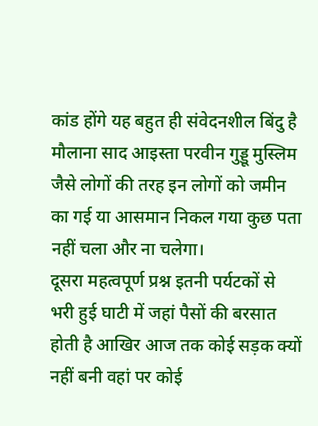कांड होंगे यह बहुत ही संवेदनशील बिंदु है मौलाना साद आइस्ता परवीन गुड्डू मुस्लिम जैसे लोगों की तरह इन लोगों को जमीन का गई या आसमान निकल गया कुछ पता नहीं चला और ना चलेगा।
दूसरा महत्वपूर्ण प्रश्न इतनी पर्यटकों से भरी हुई घाटी में जहां पैसों की बरसात होती है आखिर आज तक कोई सड़क क्यों नहीं बनी वहां पर कोई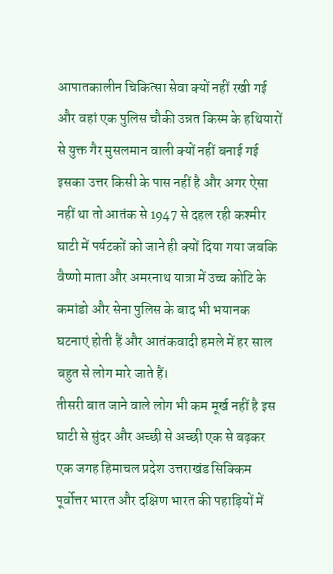आपातकालीन चिकित्सा सेवा क्यों नहीं रखी गई और वहां एक पुलिस चौकी उन्नत किस्म के हथियारों से युक्त गैर मुसलमान वाली क्यों नहीं बनाई गई इसका उत्तर किसी के पास नहीं है और अगर ऐसा नहीं था तो आतंक से 1947 से दहल रही कश्मीर घाटी में पर्यटकों को जाने ही क्यों दिया गया जबकि वैष्णो माता और अमरनाथ यात्रा में उच्च कोटि के कमांडो और सेना पुलिस के बाद भी भयानक घटनाएं होती हैं और आतंकवादी हमले में हर साल बहुत से लोग मारे जाते हैं।
तीसरी बात जाने वाले लोग भी कम मूर्ख नहीं है इस घाटी से सुंदर और अच्छी से अच्छी एक से बढ़कर एक जगह हिमाचल प्रदेश उत्तराखंड सिक्किम पूर्वोत्तर भारत और दक्षिण भारत की पहाड़ियों में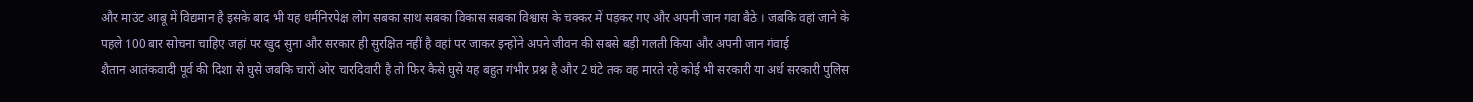और माउंट आबू में विद्यमान है इसके बाद भी यह धर्मनिरपेक्ष लोग सबका साथ सबका विकास सबका विश्वास के चक्कर में पड़कर गए और अपनी जान गवा बैठे । जबकि वहां जाने के पहले 100 बार सोचना चाहिए जहां पर खुद सुना और सरकार ही सुरक्षित नहीं है वहां पर जाकर इन्होंने अपने जीवन की सबसे बड़ी गलती किया और अपनी जान गंवाई
शैतान आतंकवादी पूर्व की दिशा से घुसे जबकि चारों ओर चारदिवारी है तो फिर कैसे घुसे यह बहुत गंभीर प्रश्न है और 2 घंटे तक वह मारते रहे कोई भी सरकारी या अर्ध सरकारी पुलिस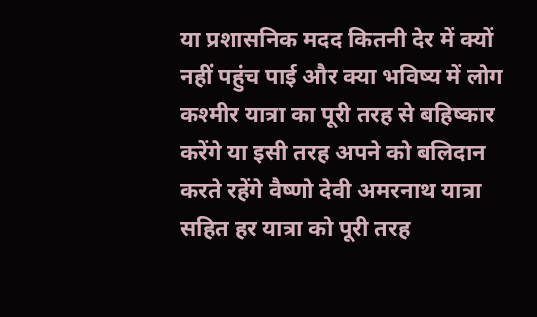या प्रशासनिक मदद कितनी देर में क्यों नहीं पहुंच पाई और क्या भविष्य में लोग कश्मीर यात्रा का पूरी तरह से बहिष्कार करेंगे या इसी तरह अपने को बलिदान करते रहेंगे वैष्णो देवी अमरनाथ यात्रा सहित हर यात्रा को पूरी तरह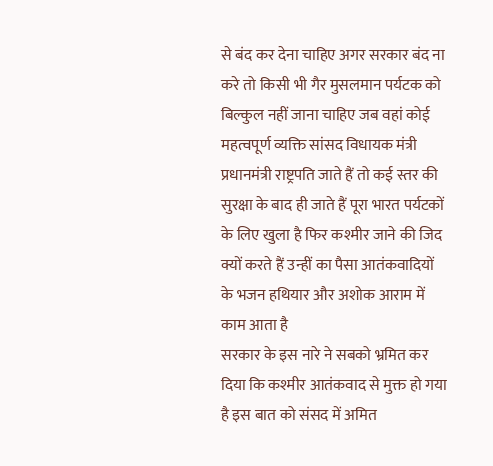से बंद कर देना चाहिए अगर सरकार बंद ना करे तो किसी भी गैर मुसलमान पर्यटक को बिल्कुल नहीं जाना चाहिए जब वहां कोई महत्वपूर्ण व्यक्ति सांसद विधायक मंत्री प्रधानमंत्री राष्ट्रपति जाते हैं तो कई स्तर की सुरक्षा के बाद ही जाते हैं पूरा भारत पर्यटकों के लिए खुला है फिर कश्मीर जाने की जिद क्यों करते हैं उन्हीं का पैसा आतंकवादियों के भजन हथियार और अशोक आराम में काम आता है
सरकार के इस नारे ने सबको भ्रमित कर दिया कि कश्मीर आतंकवाद से मुक्त हो गया है इस बात को संसद में अमित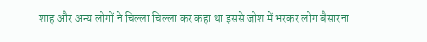शाह और अन्य लोगों ने चिल्ला चिल्ला कर कहा था इससे जोश में भरकर लोग बैसारना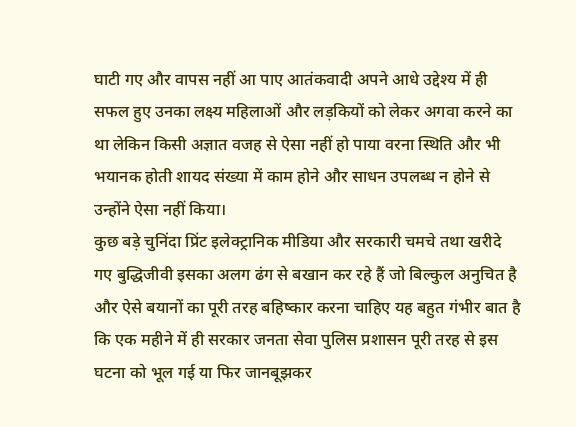घाटी गए और वापस नहीं आ पाए आतंकवादी अपने आधे उद्देश्य में ही सफल हुए उनका लक्ष्य महिलाओं और लड़कियों को लेकर अगवा करने का था लेकिन किसी अज्ञात वजह से ऐसा नहीं हो पाया वरना स्थिति और भी भयानक होती शायद संख्या में काम होने और साधन उपलब्ध न होने से उन्होंने ऐसा नहीं किया।
कुछ बड़े चुनिंदा प्रिंट इलेक्ट्रानिक मीडिया और सरकारी चमचे तथा खरीदे गए बुद्धिजीवी इसका अलग ढंग से बखान कर रहे हैं जो बिल्कुल अनुचित है और ऐसे बयानों का पूरी तरह बहिष्कार करना चाहिए यह बहुत गंभीर बात है कि एक महीने में ही सरकार जनता सेवा पुलिस प्रशासन पूरी तरह से इस घटना को भूल गई या फिर जानबूझकर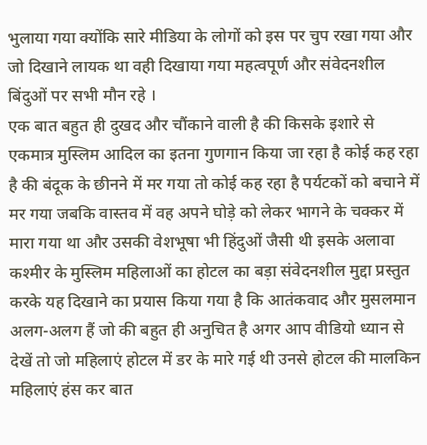भुलाया गया क्योंकि सारे मीडिया के लोगों को इस पर चुप रखा गया और जो दिखाने लायक था वही दिखाया गया महत्वपूर्ण और संवेदनशील बिंदुओं पर सभी मौन रहे ।
एक बात बहुत ही दुखद और चौंकाने वाली है की किसके इशारे से एकमात्र मुस्लिम आदिल का इतना गुणगान किया जा रहा है कोई कह रहा है की बंदूक के छीनने में मर गया तो कोई कह रहा है पर्यटकों को बचाने में मर गया जबकि वास्तव में वह अपने घोड़े को लेकर भागने के चक्कर में मारा गया था और उसकी वेशभूषा भी हिंदुओं जैसी थी इसके अलावा कश्मीर के मुस्लिम महिलाओं का होटल का बड़ा संवेदनशील मुद्दा प्रस्तुत करके यह दिखाने का प्रयास किया गया है कि आतंकवाद और मुसलमान अलग-अलग हैं जो की बहुत ही अनुचित है अगर आप वीडियो ध्यान से देखें तो जो महिलाएं होटल में डर के मारे गई थी उनसे होटल की मालकिन महिलाएं हंस कर बात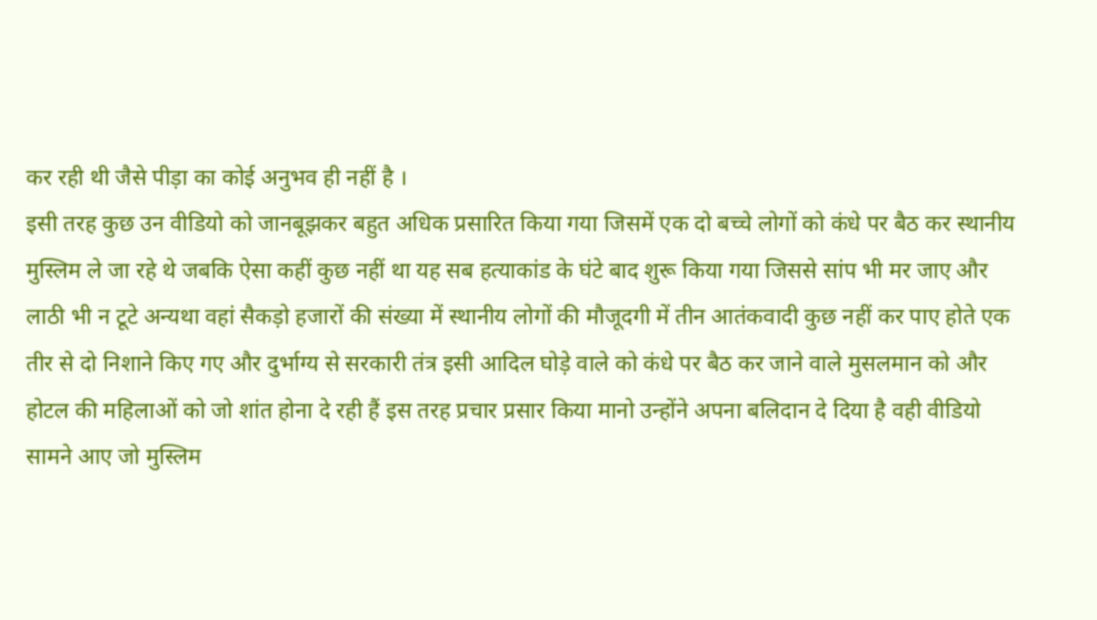कर रही थी जैसे पीड़ा का कोई अनुभव ही नहीं है ।
इसी तरह कुछ उन वीडियो को जानबूझकर बहुत अधिक प्रसारित किया गया जिसमें एक दो बच्चे लोगों को कंधे पर बैठ कर स्थानीय मुस्लिम ले जा रहे थे जबकि ऐसा कहीं कुछ नहीं था यह सब हत्याकांड के घंटे बाद शुरू किया गया जिससे सांप भी मर जाए और लाठी भी न टूटे अन्यथा वहां सैकड़ो हजारों की संख्या में स्थानीय लोगों की मौजूदगी में तीन आतंकवादी कुछ नहीं कर पाए होते एक तीर से दो निशाने किए गए और दुर्भाग्य से सरकारी तंत्र इसी आदिल घोड़े वाले को कंधे पर बैठ कर जाने वाले मुसलमान को और होटल की महिलाओं को जो शांत होना दे रही हैं इस तरह प्रचार प्रसार किया मानो उन्होंने अपना बलिदान दे दिया है वही वीडियो सामने आए जो मुस्लिम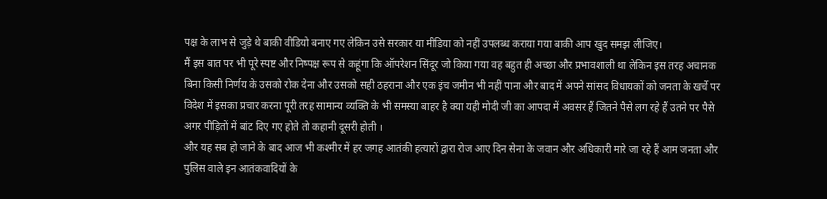पक्ष के लाभ से जुड़े थे बाकी वीडियो बनाए गए लेकिन उसे सरकार या मीडिया को नहीं उपलब्ध कराया गया बाकी आप खुद समझ लीजिए।
मैं इस बात पर भी पूरे स्पष्ट और निष्पक्ष रूप से कहूंगा कि ऑपरेशन सिंदूर जो किया गया वह बहुत ही अच्छा और प्रभावशाली था लेकिन इस तरह अचानक बिना किसी निर्णय के उसको रोक देना और उसको सही ठहराना और एक इंच जमीन भी नहीं पाना और बाद में अपने सांसद विधायकों को जनता के खर्चे पर विदेश में इसका प्रचार करना पूरी तरह सामान्य व्यक्ति के भी समस्या बाहर है क्या यही मोदी जी का आपदा में अवसर हैं जितने पैसे लग रहे हैं उतने पर पैसे अगर पीड़ितों में बांट दिए गए होते तो कहानी दूसरी होती ।
और यह सब हो जाने के बाद आज भी कश्मीर में हर जगह आतंकी हत्यारों द्वारा रोज आए दिन सेना के जवान और अधिकारी मारे जा रहे हैं आम जनता और पुलिस वाले इन आतंकवादियों के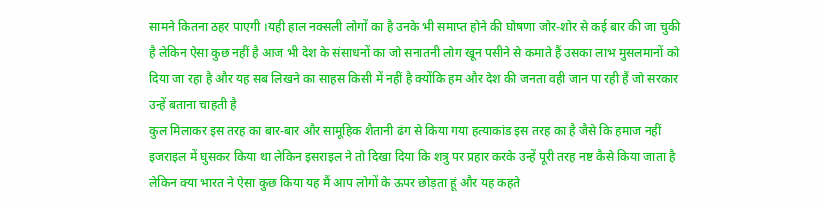सामने कितना ठहर पाएगी ।यही हाल नक्सली लोगों का है उनके भी समाप्त होने की घोषणा जोर-शोर से कई बार की जा चुकी है लेकिन ऐसा कुछ नहीं है आज भी देश के संसाधनों का जो सनातनी लोग खून पसीने से कमाते हैं उसका लाभ मुसलमानों को दिया जा रहा है और यह सब लिखने का साहस किसी में नहीं है क्योंकि हम और देश की जनता वही जान पा रही हैं जो सरकार उन्हें बताना चाहती है
कुल मिलाकर इस तरह का बार-बार और सामूहिक शैतानी ढंग से किया गया हत्याकांड इस तरह का है जैसे कि हमाज नहीं इजराइल में घुसकर किया था लेकिन इसराइल ने तो दिखा दिया कि शत्रु पर प्रहार करके उन्हें पूरी तरह नष्ट कैसे किया जाता है लेकिन क्या भारत ने ऐसा कुछ किया यह मैं आप लोगों के ऊपर छोड़ता हूं और यह कहते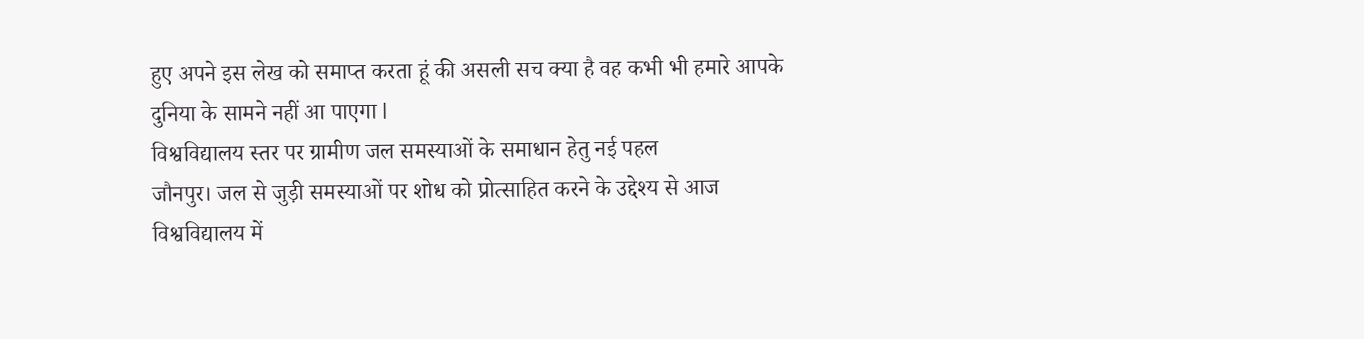हुए अपने इस लेख को समाप्त करता हूं की असली सच क्या है वह कभी भी हमारे आपके दुनिया के सामने नहीं आ पाएगा l
विश्वविद्यालय स्तर पर ग्रामीण जल समस्याओं के समाधान हेतु नई पहल
जौनपुर। जल से जुड़ी समस्याओं पर शोध को प्रोत्साहित करने के उद्देश्य से आज विश्वविद्यालय में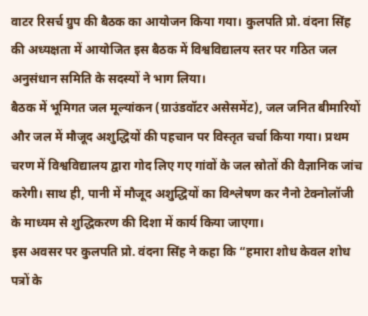वाटर रिसर्च ग्रुप की बैठक का आयोजन किया गया। कुलपति प्रो. वंदना सिंह की अध्यक्षता में आयोजित इस बैठक में विश्वविद्यालय स्तर पर गठित जल अनुसंधान समिति के सदस्यों ने भाग लिया।
बैठक में भूमिगत जल मूल्यांकन (ग्राउंडवॉटर असेसमेंट), जल जनित बीमारियों और जल में मौजूद अशुद्धियों की पहचान पर विस्तृत चर्चा किया गया। प्रथम चरण में विश्वविद्यालय द्वारा गोद लिए गए गांवों के जल स्रोतों की वैज्ञानिक जांच करेगी। साथ ही, पानी में मौजूद अशुद्धियों का विश्लेषण कर नैनो टेक्नोलॉजी के माध्यम से शुद्धिकरण की दिशा में कार्य किया जाएगा।
इस अवसर पर कुलपति प्रो. वंदना सिंह ने कहा कि “हमारा शोध केवल शोध पत्रों के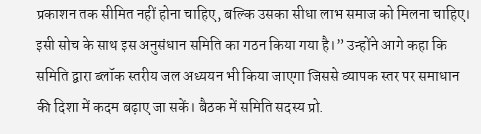प्रकाशन तक सीमित नहीं होना चाहिए, बल्कि उसका सीधा लाभ समाज को मिलना चाहिए। इसी सोच के साथ इस अनुसंधान समिति का गठन किया गया है।” उन्होंने आगे कहा कि समिति द्वारा ब्लॉक स्तरीय जल अध्ययन भी किया जाएगा जिससे व्यापक स्तर पर समाधान की दिशा में कदम बढ़ाए जा सकें। बैठक में समिति सदस्य प्रो.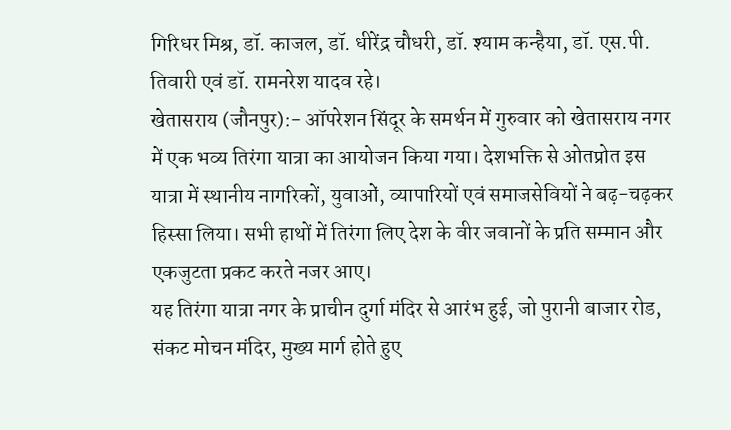गिरिधर मिश्र, डॉ. काजल, डॉ. धीरेंद्र चौधरी, डॉ. श्याम कन्हैया, डॉ. एस.पी. तिवारी एवं डॉ. रामनरेश यादव रहे।
खेतासराय (जौनपुर):- ऑपरेशन सिंदूर के समर्थन में गुरुवार को खेतासराय नगर में एक भव्य तिरंगा यात्रा का आयोजन किया गया। देशभक्ति से ओतप्रोत इस यात्रा में स्थानीय नागरिकों, युवाओं, व्यापारियों एवं समाजसेवियों ने बढ़-चढ़कर हिस्सा लिया। सभी हाथों में तिरंगा लिए देश के वीर जवानों के प्रति सम्मान और एकजुटता प्रकट करते नजर आए।
यह तिरंगा यात्रा नगर के प्राचीन दुर्गा मंदिर से आरंभ हुई, जो पुरानी बाजार रोड, संकट मोचन मंदिर, मुख्य मार्ग होते हुए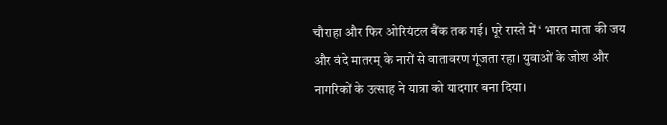चौराहा और फिर ओरियंटल बैंक तक गई। पूरे रास्ते में ‘ भारत माता की जय और वंदे मातरम् के नारों से वातावरण गूंजता रहा। युवाओं के जोश और नागरिकों के उत्साह ने यात्रा को यादगार बना दिया।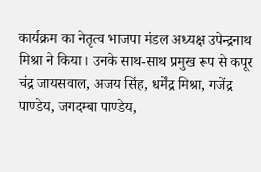कार्यक्रम का नेतृत्व भाजपा मंडल अध्यक्ष उपेन्द्रनाथ मिश्रा ने किया। उनके साथ-साथ प्रमुख रूप से कपूर चंद्र जायसवाल, अजय सिंह, धर्मेंद्र मिश्रा, गजेंद्र पाण्डेय, जगदम्बा पाण्डेय,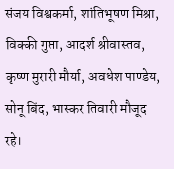संजय विश्वकर्मा, शांतिभूषण मिश्रा, विक्की गुप्ता, आदर्श श्रीवास्तव, कृष्ण मुरारी मौर्या, अवधेश पाण्डेय, सोनू बिंद, भास्कर तिवारी मौजूद रहे।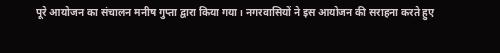पूरे आयोजन का संचालन मनीष गुप्ता द्वारा किया गया। नगरवासियों ने इस आयोजन की सराहना करते हुए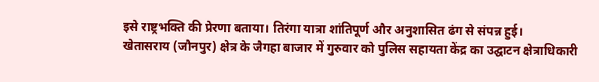इसे राष्ट्रभक्ति की प्रेरणा बताया। तिरंगा यात्रा शांतिपूर्ण और अनुशासित ढंग से संपन्न हुई।
खेतासराय (जौनपुर) क्षेत्र के जैगहा बाजार में गुरुवार को पुलिस सहायता केंद्र का उद्घाटन क्षेत्राधिकारी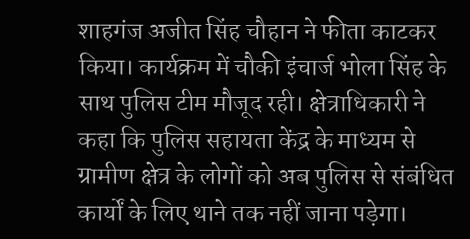शाहगंज अजीत सिंह चौहान ने फीता काटकर किया। कार्यक्रम में चौकी इंचार्ज भोला सिंह के साथ पुलिस टीम मौजूद रही। क्षेत्राधिकारी ने कहा कि पुलिस सहायता केंद्र के माध्यम से ग्रामीण क्षेत्र के लोगों को अब पुलिस से संबंधित कार्यों के लिए थाने तक नहीं जाना पड़ेगा।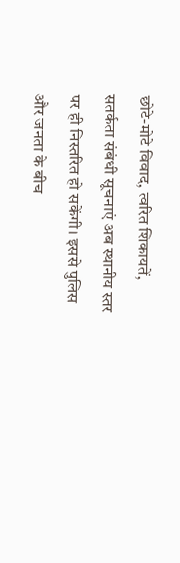छोटे-मोटे विवाद, त्वरित शिकायतें, सतर्कता संबंधी सूचनाएं अब स्थानीय स्तर पर ही निस्तरित हो सकेंगी। इससे पुलिस और जनता के बीच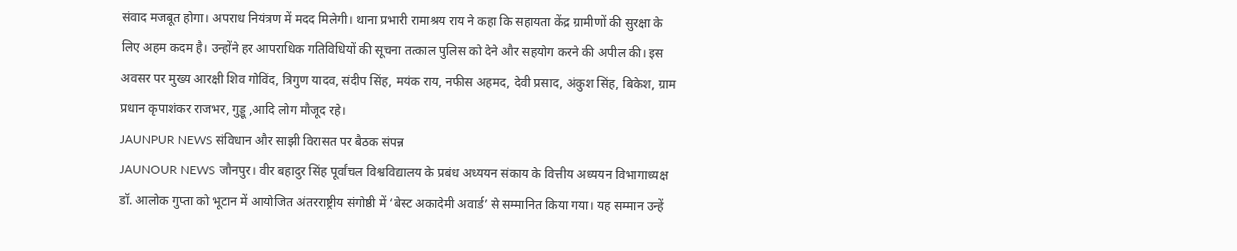संवाद मजबूत होगा। अपराध नियंत्रण में मदद मिलेगी। थाना प्रभारी रामाश्रय राय ने कहा कि सहायता केंद्र ग्रामीणों की सुरक्षा के लिए अहम कदम है। उन्होंने हर आपराधिक गतिविधियों की सूचना तत्काल पुलिस को देने और सहयोग करने की अपील की। इस अवसर पर मुख्य आरक्षी शिव गोविंद, त्रिगुण यादव, संदीप सिंह, मयंक राय, नफीस अहमद, देवी प्रसाद, अंकुश सिंह, बिकेश, ग्राम प्रधान कृपाशंकर राजभर, गुड्डू ,आदि लोग मौजूद रहे।
JAUNPUR NEWS संविधान और साझी विरासत पर बैठक संपन्न
JAUNOUR NEWS जौनपुर। वीर बहादुर सिंह पूर्वांचल विश्वविद्यालय के प्रबंध अध्ययन संकाय के वित्तीय अध्ययन विभागाध्यक्ष डॉ. आलोक गुप्ता को भूटान में आयोजित अंतरराष्ट्रीय संगोष्ठी में ‘बेस्ट अकादेमी अवार्ड’ से सम्मानित किया गया। यह सम्मान उन्हें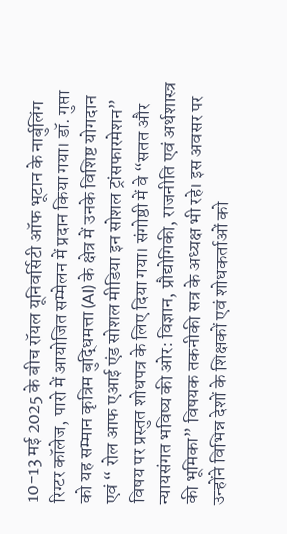10-13 मई 2025 के बीच रॉयल यूनिवर्सिटी ऑफ भूटान के नार्बुलिंग रिग्टर कॉलेज, पारो में आयोजित सम्मेलन में प्रदान किया गया। डॉ. गुप्ता को यह सम्मान कृत्रिम बुद्धिमत्ता (AI) के क्षेत्र में उनके विशिष्ट योगदान एवं “ रोल आफ एआई एंड सोशल मीडिया इन सोशल ट्रांसफारमेशन” विषय पर प्रस्तुत शोधपत्र के लिए दिया गया। संगोष्ठी में वे “सतत और न्यायसंगत भविष्य की ओर: विज्ञान, प्रौद्योगिकी, राजनीति एवं अर्थशास्त्र की भूमिका” विषयक तकनीकी सत्र के अध्यक्ष भी रहे। इस अवसर पर उन्होंने विभिन्न देशों के शिक्षकों एवं शोधकर्ताओं को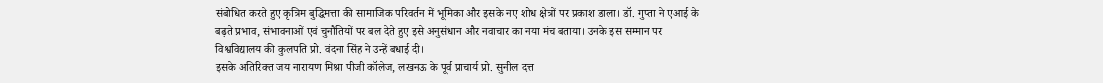संबोधित करते हुए कृत्रिम बुद्धिमत्ता की सामाजिक परिवर्तन में भूमिका और इसके नए शोध क्षेत्रों पर प्रकाश डाला। डॉ. गुप्ता ने एआई के बढ़ते प्रभाव, संभावनाओं एवं चुनौतियों पर बल देते हुए इसे अनुसंधान और नवाचार का नया मंच बताया। उनके इस सम्मान पर विश्वविद्यालय की कुलपति प्रो. वंदना सिंह ने उन्हें बधाई दी।
इसके अतिरिक्त जय नारायण मिश्रा पीजी कॉलेज, लखनऊ के पूर्व प्राचार्य प्रो. सुनील दत्त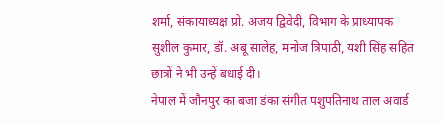शर्मा, संकायाध्यक्ष प्रो. अजय द्विवेदी, विभाग के प्राध्यापक सुशील कुमार, डॉ. अबू सालेह, मनोज त्रिपाठी, यशी सिंह सहित छात्रों ने भी उन्हें बधाई दी।
नेपाल में जौनपुर का बजा डंका संगीत पशुपतिनाथ ताल अवार्ड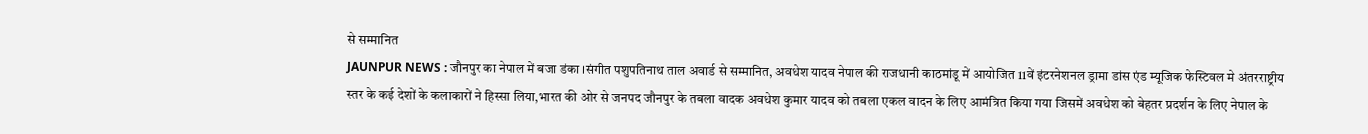से सम्मानित
JAUNPUR NEWS : जौनपुर का नेपाल में बजा डंका ।संगीत पशुपतिनाथ ताल अवार्ड से सम्मानित, अवधेश यादव नेपाल की राजधानी काठमांडू में आयोजित 11वें इंटरनेशनल ड्रामा डांस एंड म्यूजिक फेस्टिवल मे अंतरराष्ट्रीय स्तर के कई देशों के कलाकारों ने हिस्सा लिया,भारत की ओर से जनपद जौनपुर के तबला वादक अवधेश कुमार यादव को तबला एकल वादन के लिए आमंत्रित किया गया जिसमें अवधेश को बेहतर प्रदर्शन के लिए नेपाल के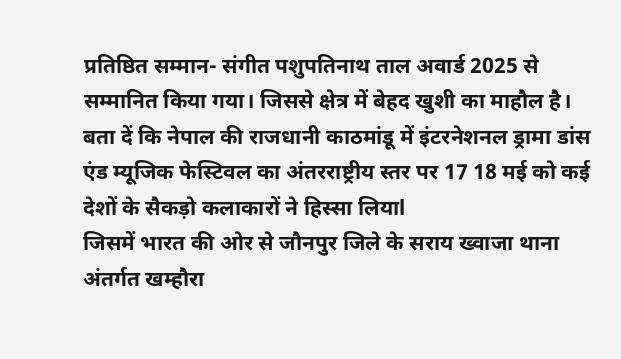प्रतिष्ठित सम्मान- संगीत पशुपतिनाथ ताल अवार्ड 2025 से सम्मानित किया गया। जिससे क्षेत्र में बेहद खुशी का माहौल है। बता दें कि नेपाल की राजधानी काठमांडू में इंटरनेशनल ड्रामा डांस एंड म्यूजिक फेस्टिवल का अंतरराष्ट्रीय स्तर पर 17 18 मई को कई देशों के सैकड़ो कलाकारों ने हिस्सा लियाl
जिसमें भारत की ओर से जौनपुर जिले के सराय ख्वाजा थाना अंतर्गत खम्हौरा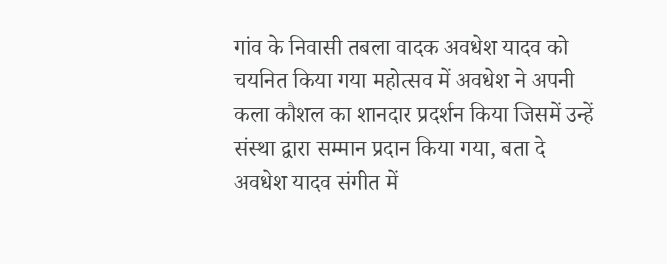गांव के निवासी तबला वादक अवधेश यादव को चयनित किया गया महोत्सव में अवधेश ने अपनी कला कौशल का शानदार प्रदर्शन किया जिसमें उन्हें संस्था द्वारा सम्मान प्रदान किया गया, बता दे अवधेश यादव संगीत में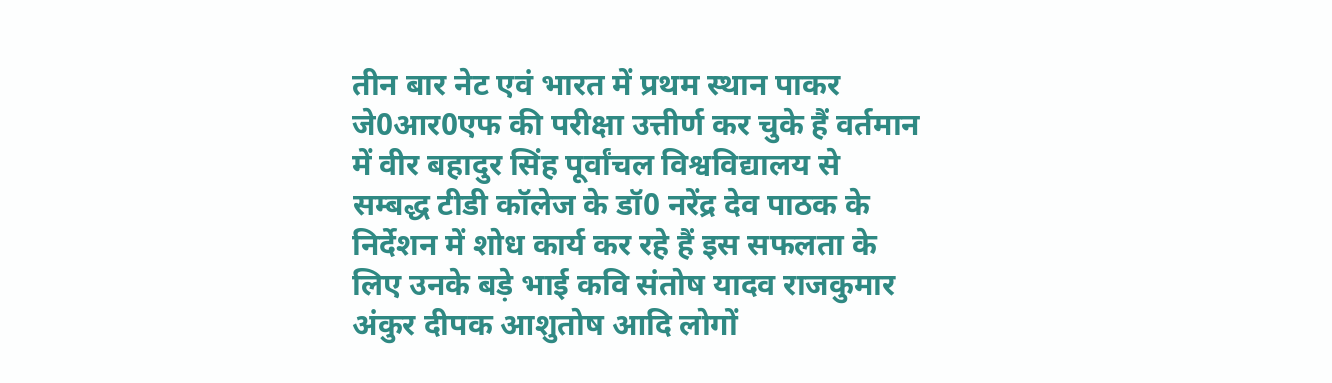तीन बार नेट एवं भारत में प्रथम स्थान पाकर जे0आर0एफ की परीक्षा उत्तीर्ण कर चुके हैं वर्तमान में वीर बहादुर सिंह पूर्वांचल विश्वविद्यालय से सम्बद्ध टीडी कॉलेज के डॉ0 नरेंद्र देव पाठक के निर्देशन में शोध कार्य कर रहे हैं इस सफलता के लिए उनके बड़े भाई कवि संतोष यादव राजकुमार अंकुर दीपक आशुतोष आदि लोगों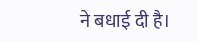ने बधाई दी है।